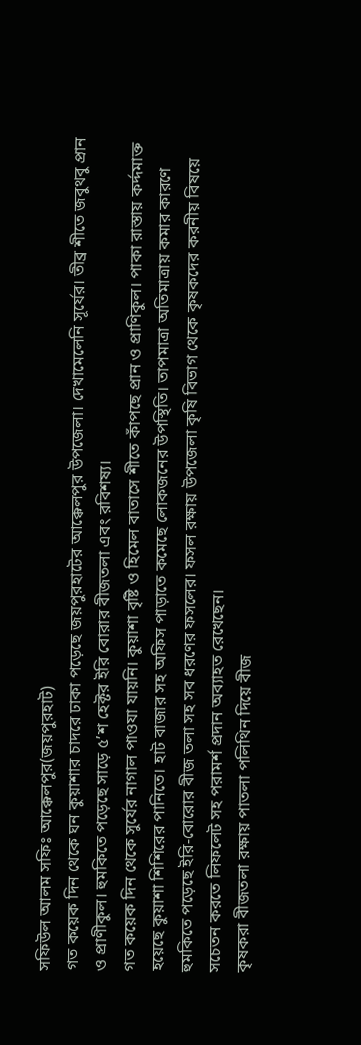সফিউল আলম সফিঃ আক্কেলপুর(জয়পুরহাট)
গত কয়েক দিন থেকে ঘন কুয়াশার চাদরে ঢাকা পড়েছে জয়পুরহাটের আক্কেলপুর উপজেলা। দেখামেলেনি সূর্যের। তীব্র শীতে জবুথবু প্রান ও প্রাণীকুল। হুমকিতে পড়েছে সাড়ে ৫’শ হেক্টর ইরি বোরার বীজতলা এবং রবিশষ্য।
গত কয়েক দিন থেকে সুর্যের নাগাল পাওযা যায়নি। কুয়াশা বৃষ্টি ও হিমেল বাতাসে শীতে কাঁপছে প্রান ও প্রাণিকুল। পাকা রাস্তায় কর্দ্দমাক্ত হয়েছে কুয়াশা শিশিরের পানিতে। হাট বাজার সহ অফিস পাড়াতে কমেছে লোকজনের উপস্থিতি। তাপমাত্রা অতিমাত্রায় কমার কারণে হুমকিতে পড়েছে ইরি-বোরোর বীজ তলা সহ সব ধরণের ফসলের। ফসল রক্ষায় উপজেলা কৃষি বিভাগ থেকে কৃষকদের করনীয় বিষয়ে সচেতন করতে লিফলেট সহ পরামর্শ প্রদান অব্যাহত রেখেছেন।
কৃষকরা বীজতলা রক্ষায় পাতলা পলিথিন দিয়ে বীজ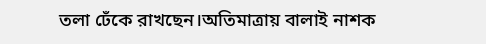তলা ঢেঁকে রাখছেন।অতিমাত্রায় বালাই নাশক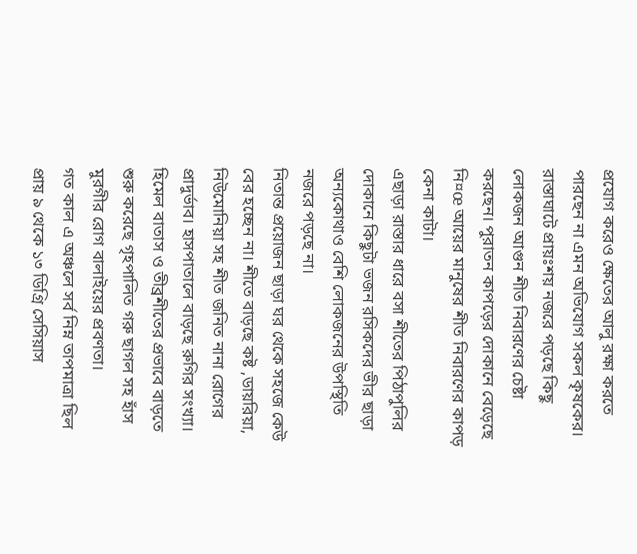প্রযোগ করেও ক্ষেতের আলু রক্ষা করতে পারছেন না এমন অভিযোগ সকল কৃষকের।
রাস্তাঘাটে প্রায়ঃশয় নজরে পড়ছে কিছু লোকজন আগুন শীত নিবারণের চেষ্টা করছেন। পুরাতন কাপড়ের দোকানে বেড়েছে নি¤œ আয়ের মানুষের শীত নিবারণের কাপড় কেনা কাটা।
এছাড়া রাস্তার ধারে বসা শীতের পিঠাপুলির দোকানে কিছুটা ভজন রসিকদের ভীর ছাড়া অন্যকোথাও বেশি লোকজনের উপস্থিতি নজরে পড়ছে না।
নিতান্ত প্রয়োজন ছাড়া ঘর থেকে সহজে কেউ বের হচ্ছেন না। শীতে বাড়ছে কষ্ট ,ডায়রিয়া, নিউমোনিয়া সহ শীত জনিত নানা রোগের প্রাদুর্ভাব। হাসপাতালে বাড়ছে রুগির সংখ্যা।
হিমেল বাতাস ও তীব্রশীতের প্রভাবে বাড়তে শুরু করেছে গৃহপালিত গরু ছাগল সহ হাঁস মুরগীর রোগ বালাইয়ের প্রবণতা।
গত কাল এ অঞ্চলে সর্ব নিম্ন তাপমাত্রা ছিল প্রায় ৯ থেকে ১৩ ডিগ্রি সেসিয়াস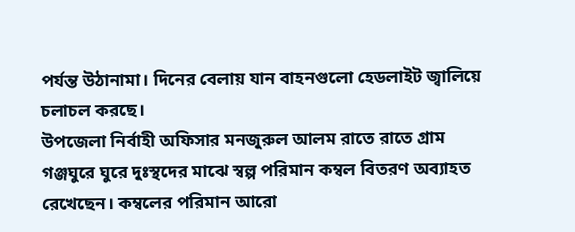পর্যন্ত উঠানামা। দিনের বেলায় যান বাহনগুলো হেডলাইট জ্বালিয়ে চলাচল করছে।
উপজেলা নির্বাহী অফিসার মনজুরুল আলম রাতে রাতে গ্রাম গঞ্জঘুরে ঘুরে দুঃস্থদের মাঝে স্বল্প পরিমান কম্বল বিতরণ অব্যাহত রেখেছেন। কম্বলের পরিমান আরো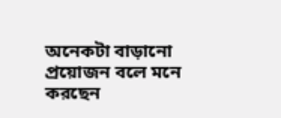অনেকটা বাড়ানো প্রয়োজন বলে মনে করছেন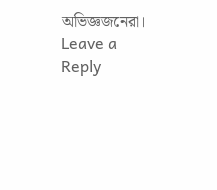অভিজ্ঞজনেরা।
Leave a Reply